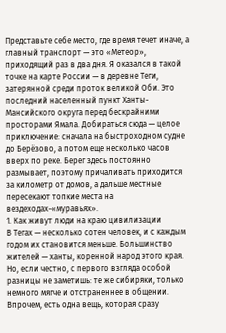Представьте себе место, где время течет иначе, а главный транспорт — это «Метеор», приходящий раз в два дня. Я оказался в такой точке на карте России — в деревне Теги, затерянной среди проток великой Оби. Это последний населенный пункт Ханты-Мансийского округа перед бескрайними просторами Ямала. Добираться сюда — целое приключение: сначала на быстроходном судне до Берёзово, а потом еще несколько часов вверх по реке. Берег здесь постоянно размывает, поэтому причаливать приходится за километр от домов, а дальше местные пересекают топкие места на вездеходах-«муравьях».
1. Как живут люди на краю цивилизации
В Тегах — несколько сотен человек, и с каждым годом их становится меньше. Большинство жителей — ханты, коренной народ этого края. Но, если честно, с первого взгляда особой разницы не заметишь: те же сибиряки, только немного мягче и отстраненнее в общении. Впрочем, есть одна вещь, которая сразу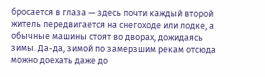бросается в глаза — здесь почти каждый второй житель передвигается на снегоходе или лодке, а обычные машины стоят во дворах, дожидаясь зимы. Да-да, зимой по замерзшим рекам отсюда можно доехать даже до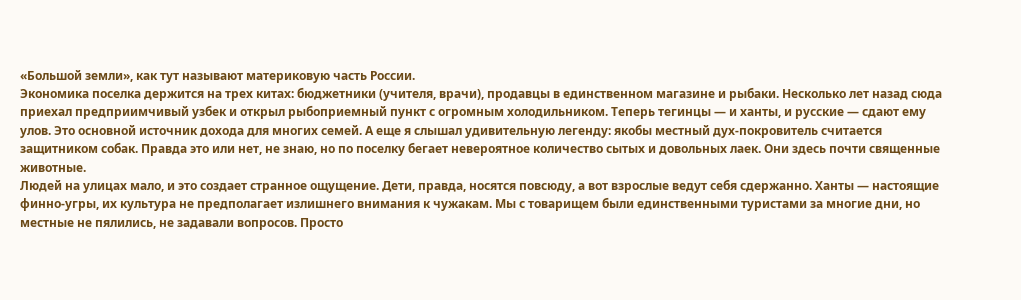«Большой земли», как тут называют материковую часть России.
Экономика поселка держится на трех китах: бюджетники (учителя, врачи), продавцы в единственном магазине и рыбаки. Несколько лет назад сюда приехал предприимчивый узбек и открыл рыбоприемный пункт с огромным холодильником. Теперь тегинцы — и ханты, и русские — сдают ему улов. Это основной источник дохода для многих семей. А еще я слышал удивительную легенду: якобы местный дух-покровитель считается защитником собак. Правда это или нет, не знаю, но по поселку бегает невероятное количество сытых и довольных лаек. Они здесь почти священные животные.
Людей на улицах мало, и это создает странное ощущение. Дети, правда, носятся повсюду, а вот взрослые ведут себя сдержанно. Ханты — настоящие финно-угры, их культура не предполагает излишнего внимания к чужакам. Мы с товарищем были единственными туристами за многие дни, но местные не пялились, не задавали вопросов. Просто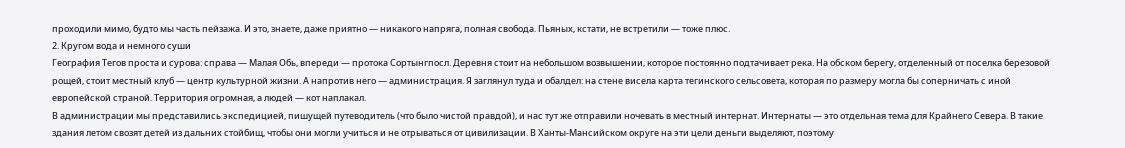проходили мимо, будто мы часть пейзажа. И это, знаете, даже приятно — никакого напряга, полная свобода. Пьяных, кстати, не встретили — тоже плюс.
2. Кругом вода и немного суши
География Тегов проста и сурова: справа — Малая Обь, впереди — протока Сортынгпосл. Деревня стоит на небольшом возвышении, которое постоянно подтачивает река. На обском берегу, отделенный от поселка березовой рощей, стоит местный клуб — центр культурной жизни. А напротив него — администрация. Я заглянул туда и обалдел: на стене висела карта тегинского сельсовета, которая по размеру могла бы соперничать с иной европейской страной. Территория огромная, а людей — кот наплакал.
В администрации мы представились экспедицией, пишущей путеводитель (что было чистой правдой), и нас тут же отправили ночевать в местный интернат. Интернаты — это отдельная тема для Крайнего Севера. В такие здания летом свозят детей из дальних стойбищ, чтобы они могли учиться и не отрываться от цивилизации. В Ханты-Мансийском округе на эти цели деньги выделяют, поэтому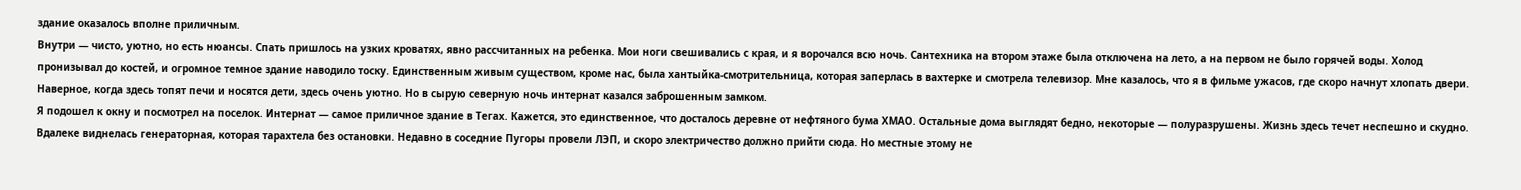здание оказалось вполне приличным.
Внутри — чисто, уютно, но есть нюансы. Спать пришлось на узких кроватях, явно рассчитанных на ребенка. Мои ноги свешивались с края, и я ворочался всю ночь. Сантехника на втором этаже была отключена на лето, а на первом не было горячей воды. Холод пронизывал до костей, и огромное темное здание наводило тоску. Единственным живым существом, кроме нас, была хантыйка-смотрительница, которая заперлась в вахтерке и смотрела телевизор. Мне казалось, что я в фильме ужасов, где скоро начнут хлопать двери. Наверное, когда здесь топят печи и носятся дети, здесь очень уютно. Но в сырую северную ночь интернат казался заброшенным замком.
Я подошел к окну и посмотрел на поселок. Интернат — самое приличное здание в Тегах. Кажется, это единственное, что досталось деревне от нефтяного бума ХМАО. Остальные дома выглядят бедно, некоторые — полуразрушены. Жизнь здесь течет неспешно и скудно. Вдалеке виднелась генераторная, которая тарахтела без остановки. Недавно в соседние Пугоры провели ЛЭП, и скоро электричество должно прийти сюда. Но местные этому не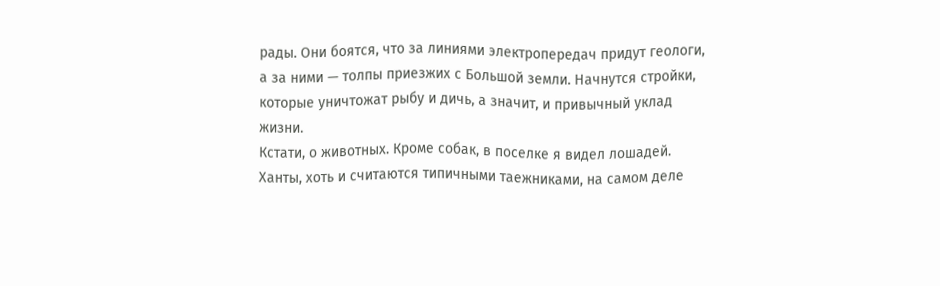рады. Они боятся, что за линиями электропередач придут геологи, а за ними — толпы приезжих с Большой земли. Начнутся стройки, которые уничтожат рыбу и дичь, а значит, и привычный уклад жизни.
Кстати, о животных. Кроме собак, в поселке я видел лошадей. Ханты, хоть и считаются типичными таежниками, на самом деле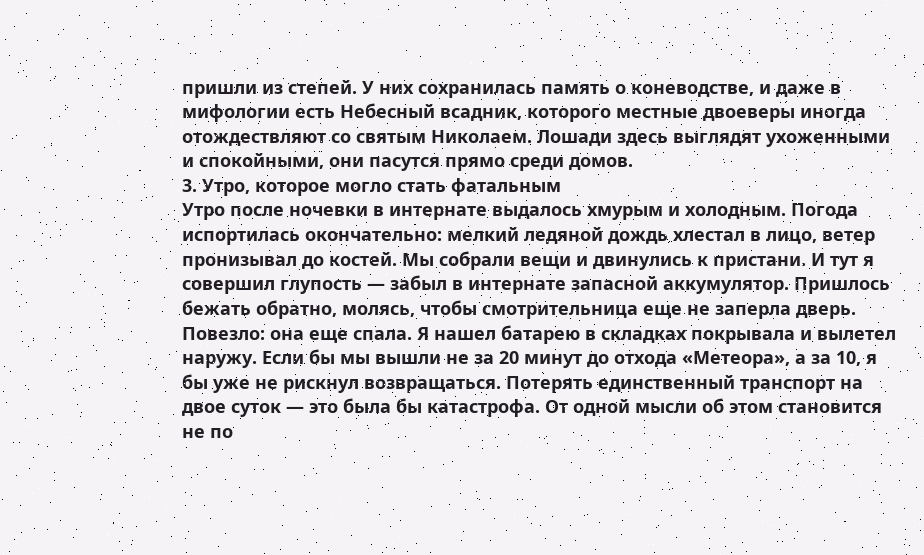пришли из степей. У них сохранилась память о коневодстве, и даже в мифологии есть Небесный всадник, которого местные двоеверы иногда отождествляют со святым Николаем. Лошади здесь выглядят ухоженными и спокойными, они пасутся прямо среди домов.
3. Утро, которое могло стать фатальным
Утро после ночевки в интернате выдалось хмурым и холодным. Погода испортилась окончательно: мелкий ледяной дождь хлестал в лицо, ветер пронизывал до костей. Мы собрали вещи и двинулись к пристани. И тут я совершил глупость — забыл в интернате запасной аккумулятор. Пришлось бежать обратно, молясь, чтобы смотрительница еще не заперла дверь. Повезло: она еще спала. Я нашел батарею в складках покрывала и вылетел наружу. Если бы мы вышли не за 20 минут до отхода «Метеора», а за 10, я бы уже не рискнул возвращаться. Потерять единственный транспорт на двое суток — это была бы катастрофа. От одной мысли об этом становится не по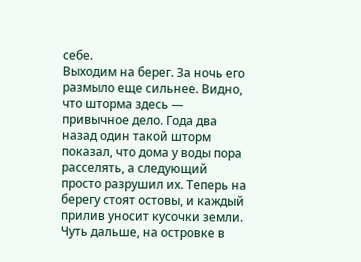себе.
Выходим на берег. За ночь его размыло еще сильнее. Видно, что шторма здесь — привычное дело. Года два назад один такой шторм показал, что дома у воды пора расселять, а следующий просто разрушил их. Теперь на берегу стоят остовы, и каждый прилив уносит кусочки земли. Чуть дальше, на островке в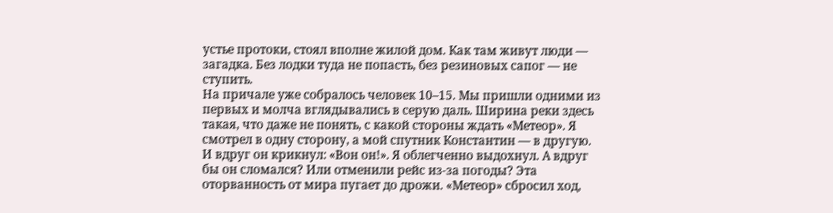устье протоки, стоял вполне жилой дом. Как там живут люди — загадка. Без лодки туда не попасть, без резиновых сапог — не ступить.
На причале уже собралось человек 10–15. Мы пришли одними из первых и молча вглядывались в серую даль. Ширина реки здесь такая, что даже не понять, с какой стороны ждать «Метеор». Я смотрел в одну сторону, а мой спутник Константин — в другую. И вдруг он крикнул: «Вон он!». Я облегченно выдохнул. А вдруг бы он сломался? Или отменили рейс из-за погоды? Эта оторванность от мира пугает до дрожи. «Метеор» сбросил ход,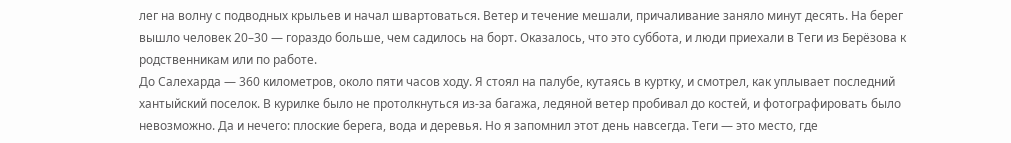лег на волну с подводных крыльев и начал швартоваться. Ветер и течение мешали, причаливание заняло минут десять. На берег вышло человек 20–30 — гораздо больше, чем садилось на борт. Оказалось, что это суббота, и люди приехали в Теги из Берёзова к родственникам или по работе.
До Салехарда — 360 километров, около пяти часов ходу. Я стоял на палубе, кутаясь в куртку, и смотрел, как уплывает последний хантыйский поселок. В курилке было не протолкнуться из-за багажа, ледяной ветер пробивал до костей, и фотографировать было невозможно. Да и нечего: плоские берега, вода и деревья. Но я запомнил этот день навсегда. Теги — это место, где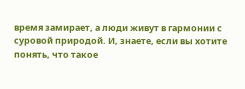время замирает, а люди живут в гармонии с суровой природой. И, знаете, если вы хотите понять, что такое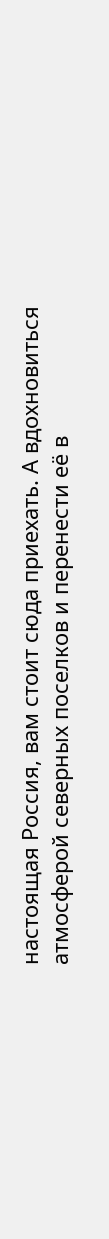настоящая Россия, вам стоит сюда приехать. А вдохновиться атмосферой северных поселков и перенести её в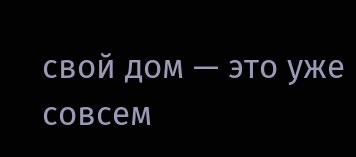свой дом — это уже совсем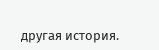другая история.